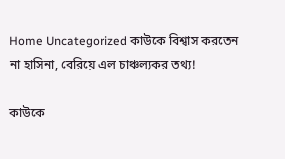Home Uncategorized কাউকে বিশ্বাস করতেন না হাসিনা, বেরিয়ে এল চাঞ্চল্যকর তথ্য!

কাউকে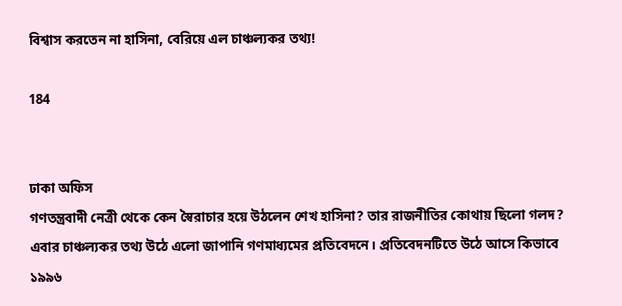বিশ্বাস করতেন না হাসিনা, বেরিয়ে এল চাঞ্চল্যকর তথ্য!

184


ঢাকা অফিস
গণতন্ত্রবাদী নেত্রী থেকে কেন স্বৈরাচার হয়ে উঠলেন শেখ হাসিনা? তার রাজনীতির কোথায় ছিলো গলদ? এবার চাঞ্চল্যকর তথ্য উঠে এলো জাপানি গণমাধ্যমের প্রতিবেদনে। প্রতিবেদনটিতে উঠে আসে কিভাবে ১৯৯৬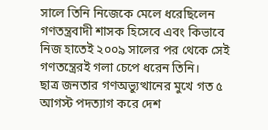সালে তিনি নিজেকে মেলে ধরেছিলেন গণতন্ত্রবাদী শাসক হিসেবে এবং কিভাবে নিজ হাতেই ২০০৯ সালের পর থেকে সেই গণতন্ত্রেরই গলা চেপে ধরেন তিনি।
ছাত্র জনতার গণঅভ্যুত্থানের মুখে গত ৫ আগস্ট পদত্যাগ করে দেশ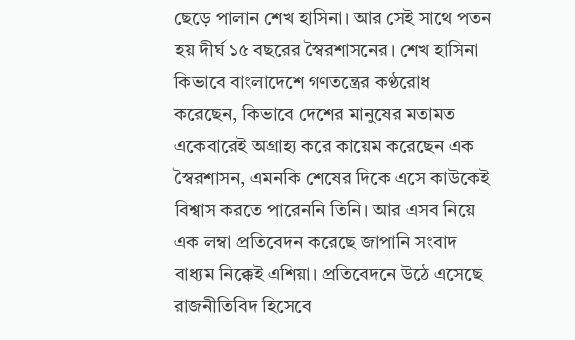ছেড়ে পালান শেখ হাসিনা। আর সেই সাথে পতন হয় দীর্ঘ ১৫ বছরের স্বৈরশাসনের। শেখ হাসিনা কিভাবে বাংলাদেশে গণতন্ত্রের কণ্ঠরোধ করেছেন, কিভাবে দেশের মানুষের মতামত একেবারেই অগ্রাহ্য করে কায়েম করেছেন এক স্বৈরশাসন, এমনকি শেষের দিকে এসে কাউকেই বিশ্বাস করতে পারেননি তিনি। আর এসব নিয়ে এক লম্বা প্রতিবেদন করেছে জাপানি সংবাদ বাধ্যম নিক্কেই এশিয়া। প্রতিবেদনে উঠে এসেছে রাজনীতিবিদ হিসেবে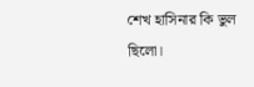শেখ হাসিনার কি ভুল ছিলো।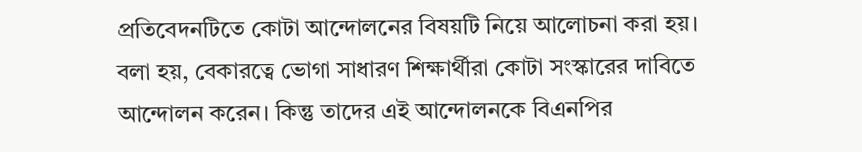প্রতিবেদনটিতে কোটা আন্দোলনের বিষয়টি নিয়ে আলোচনা করা হয়। বলা হয়, বেকারত্বে ভোগা সাধারণ শিক্ষার্থীরা কোটা সংস্কারের দাবিতে আন্দোলন করেন। কিন্তু তাদের এই আন্দোলনকে বিএনপির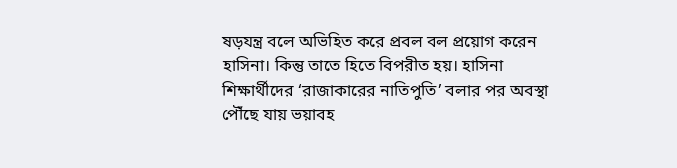ষড়যন্ত্র বলে অভিহিত করে প্রবল বল প্রয়োগ করেন হাসিনা। কিন্তু তাতে হিতে বিপরীত হয়। হাসিনা শিক্ষার্থীদের ‘রাজাকারের নাতিপুতি’ বলার পর অবস্থা পৌঁছে যায় ভয়াবহ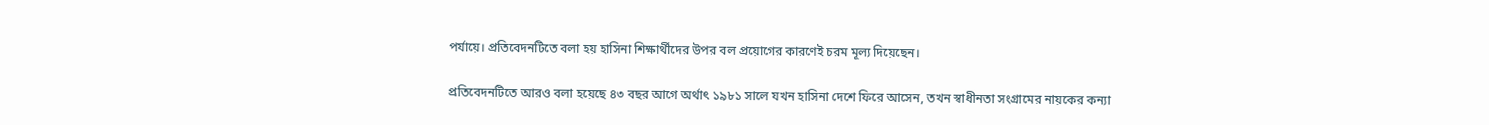পর্যায়ে। প্রতিবেদনটিতে বলা হয় হাসিনা শিক্ষার্থীদের উপর বল প্রয়োগের কারণেই চরম মূল্য দিয়েছেন।

প্রতিবেদনটিতে আরও বলা হয়েছে ৪৩ বছর আগে অর্থাৎ ১৯৮১ সালে যখন হাসিনা দেশে ফিরে আসেন, তখন স্বাধীনতা সংগ্রামের নায়কের কন্যা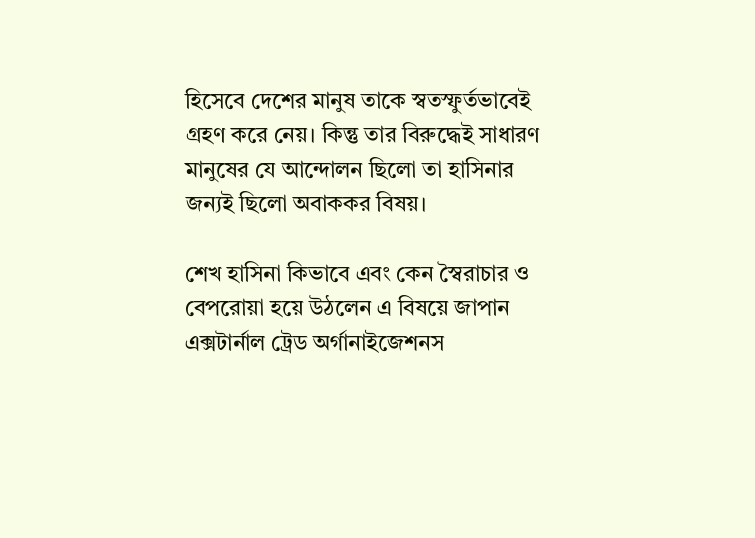হিসেবে দেশের মানুষ তাকে স্বতস্ফুর্তভাবেই গ্রহণ করে নেয়। কিন্তু তার বিরুদ্ধেই সাধারণ মানুষের যে আন্দোলন ছিলো তা হাসিনার জন্যই ছিলো অবাককর বিষয়।

শেখ হাসিনা কিভাবে এবং কেন স্বৈরাচার ও বেপরোয়া হয়ে উঠলেন এ বিষয়ে জাপান এক্সটার্নাল ট্রেড অর্গানাইজেশনস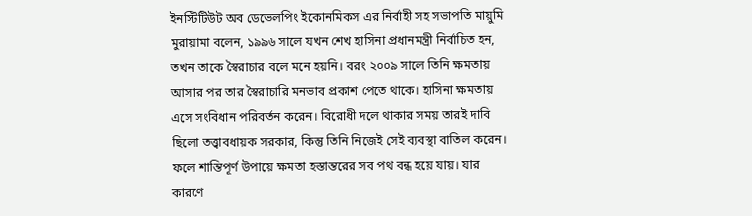ইনস্টিটিউট অব ডেভেলপিং ইকোনমিকস এর নির্বাহী সহ সভাপতি মায়ুমি মুরায়ামা বলেন, ১৯৯৬ সালে যখন শেখ হাসিনা প্রধানমন্ত্রী নির্বাচিত হন, তখন তাকে স্বৈরাচার বলে মনে হয়নি। বরং ২০০৯ সালে তিনি ক্ষমতায় আসার পর তার স্বৈরাচারি মনভাব প্রকাশ পেতে থাকে। হাসিনা ক্ষমতায় এসে সংবিধান পরিবর্তন করেন। বিরোধী দলে থাকার সময় তারই দাবি ছিলো তত্ত্বাবধায়ক সরকার, কিন্তু তিনি নিজেই সেই ব্যবস্থা বাতিল করেন। ফলে শান্তিপূর্ণ উপায়ে ক্ষমতা হস্তান্তরের সব পথ বন্ধ হয়ে যায়। যার কারণে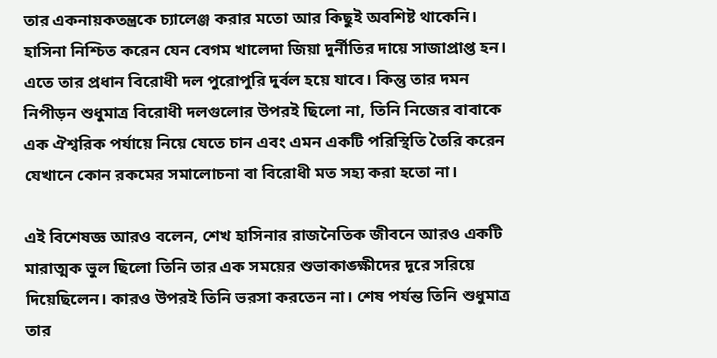তার একনায়কতন্ত্রকে চ্যালেঞ্জ করার মতো আর কিছুই অবশিষ্ট থাকেনি।
হাসিনা নিশ্চিত করেন যেন বেগম খালেদা জিয়া দুর্নীতির দায়ে সাজাপ্রাপ্ত হন। এতে তার প্রধান বিরোধী দল পুরোপুরি দুর্বল হয়ে যাবে। কিন্তু তার দমন নিপীড়ন শুধুমাত্র বিরোধী দলগুলোর উপরই ছিলো না, তিনি নিজের বাবাকে এক ঐশ্বরিক পর্যায়ে নিয়ে যেতে চান এবং এমন একটি পরিস্থিতি তৈরি করেন যেখানে কোন রকমের সমালোচনা বা বিরোধী মত সহ্য করা হতো না।

এই বিশেষজ্ঞ আরও বলেন, শেখ হাসিনার রাজনৈতিক জীবনে আরও একটি মারাত্মক ভুল ছিলো তিনি তার এক সময়ের শুভাকাঙ্ক্ষীদের দূরে সরিয়ে দিয়েছিলেন। কারও উপরই তিনি ভরসা করতেন না। শেষ পর্যন্ত তিনি শুধুমাত্র তার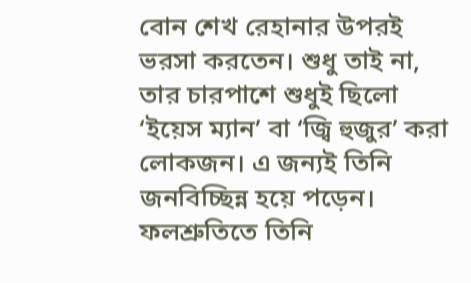বোন শেখ রেহানার উপরই ভরসা করতেন। শুধু তাই না, তার চারপাশে শুধুই ছিলো ‘ইয়েস ম্যান’ বা ‘জ্বি হুজুর’ করা লোকজন। এ জন্যই তিনি জনবিচ্ছিন্ন হয়ে পড়েন। ফলশ্রুতিতে তিনি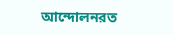আন্দোলনরত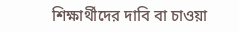শিক্ষার্থীদের দাবি বা চাওয়া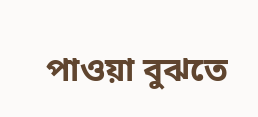পাওয়া বুঝতে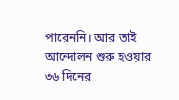পারেননি। আর তাই আন্দোলন শুরু হওয়ার ৩৬ দিনের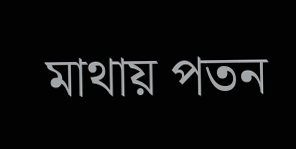মাথায় পতন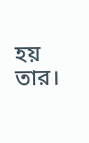হয় তার।